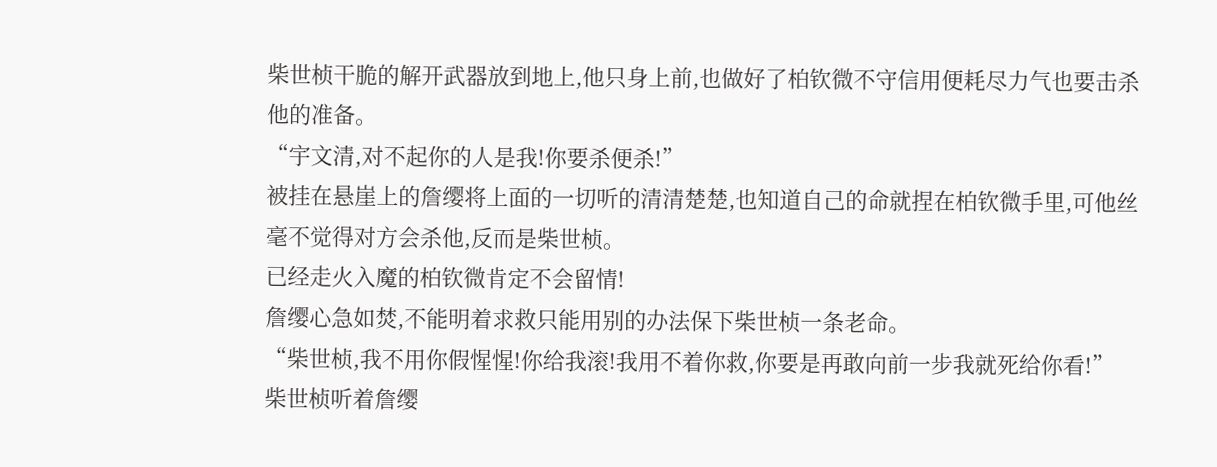柴世桢干脆的解开武器放到地上,他只身上前,也做好了柏钦微不守信用便耗尽力气也要击杀他的准备。
“宇文清,对不起你的人是我!你要杀便杀!”
被挂在悬崖上的詹缨将上面的一切听的清清楚楚,也知道自己的命就捏在柏钦微手里,可他丝毫不觉得对方会杀他,反而是柴世桢。
已经走火入魔的柏钦微肯定不会留情!
詹缨心急如焚,不能明着求救只能用别的办法保下柴世桢一条老命。
“柴世桢,我不用你假惺惺!你给我滚!我用不着你救,你要是再敢向前一步我就死给你看!”
柴世桢听着詹缨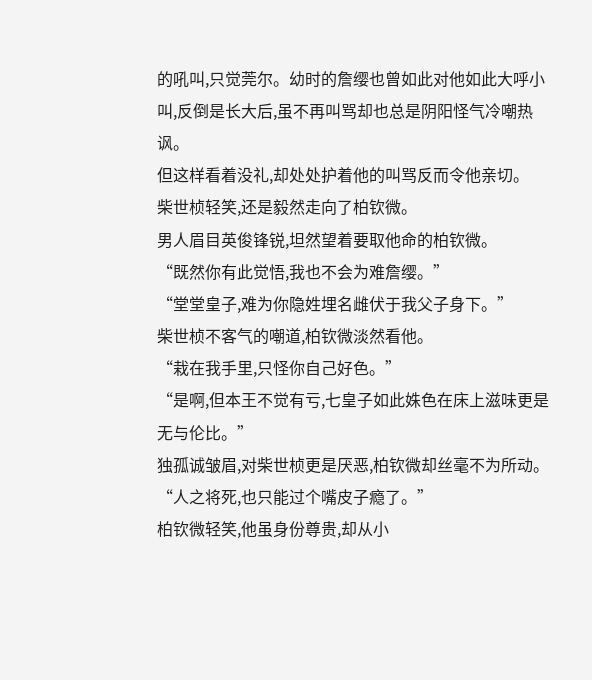的吼叫,只觉莞尔。幼时的詹缨也曾如此对他如此大呼小叫,反倒是长大后,虽不再叫骂却也总是阴阳怪气冷嘲热讽。
但这样看着没礼,却处处护着他的叫骂反而令他亲切。
柴世桢轻笑,还是毅然走向了柏钦微。
男人眉目英俊锋锐,坦然望着要取他命的柏钦微。
“既然你有此觉悟,我也不会为难詹缨。”
“堂堂皇子,难为你隐姓埋名雌伏于我父子身下。”
柴世桢不客气的嘲道,柏钦微淡然看他。
“栽在我手里,只怪你自己好色。”
“是啊,但本王不觉有亏,七皇子如此姝色在床上滋味更是无与伦比。”
独孤诚皱眉,对柴世桢更是厌恶,柏钦微却丝毫不为所动。
“人之将死,也只能过个嘴皮子瘾了。”
柏钦微轻笑,他虽身份尊贵,却从小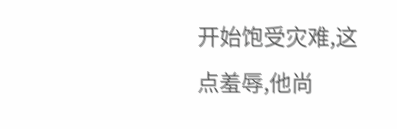开始饱受灾难,这点羞辱,他尚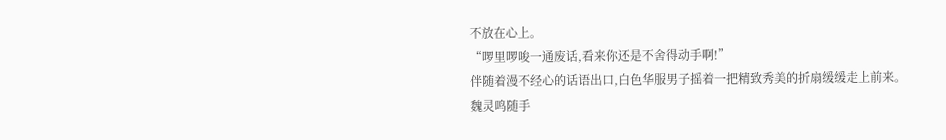不放在心上。
“啰里啰唆一通废话,看来你还是不舍得动手啊!”
伴随着漫不经心的话语出口,白色华服男子摇着一把精致秀美的折扇缓缓走上前来。
魏灵鸣随手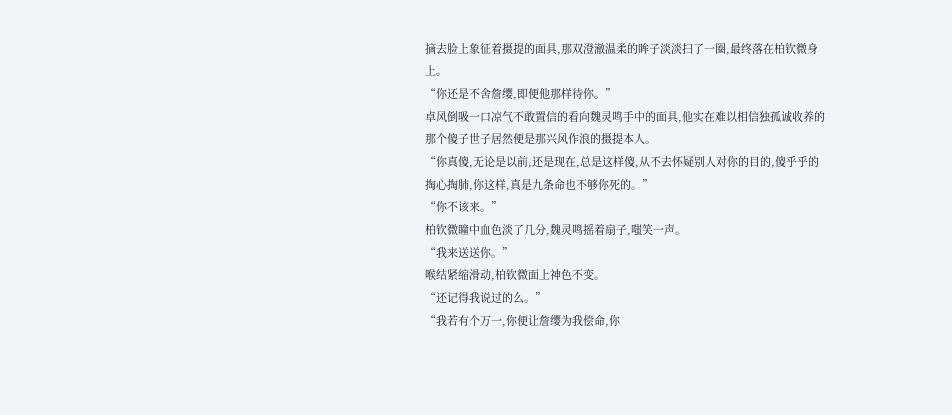摘去脸上象征着摄提的面具,那双澄澈温柔的眸子淡淡扫了一圈,最终落在柏钦微身上。
“你还是不舍詹缨,即便他那样待你。”
卓风倒吸一口凉气不敢置信的看向魏灵鸣手中的面具,他实在难以相信独孤诚收养的那个傻子世子居然便是那兴风作浪的摄提本人。
“你真傻,无论是以前,还是现在,总是这样傻,从不去怀疑别人对你的目的,傻乎乎的掏心掏肺,你这样,真是九条命也不够你死的。”
“你不该来。”
柏钦微瞳中血色淡了几分,魏灵鸣摇着扇子,嗤笑一声。
“我来送送你。”
喉结紧缩滑动,柏钦微面上神色不变。
“还记得我说过的么。”
“我若有个万一,你便让詹缨为我偿命,你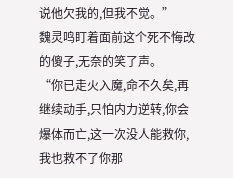说他欠我的,但我不觉。”
魏灵鸣盯着面前这个死不悔改的傻子,无奈的笑了声。
“你已走火入魔,命不久矣,再继续动手,只怕内力逆转,你会爆体而亡,这一次没人能救你,我也救不了你那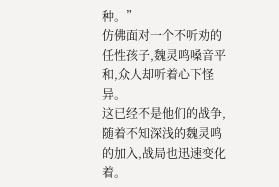种。”
仿佛面对一个不听劝的任性孩子,魏灵鸣嗓音平和,众人却听着心下怪异。
这已经不是他们的战争,随着不知深浅的魏灵鸣的加入,战局也迅速变化着。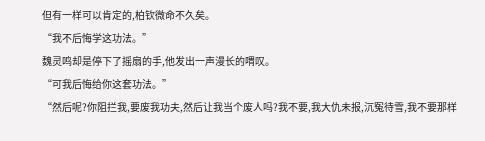但有一样可以肯定的,柏钦微命不久矣。
“我不后悔学这功法。”
魏灵鸣却是停下了摇扇的手,他发出一声漫长的喟叹。
“可我后悔给你这套功法。”
“然后呢?你阻拦我,要废我功夫,然后让我当个废人吗?我不要,我大仇未报,沉冤待雪,我不要那样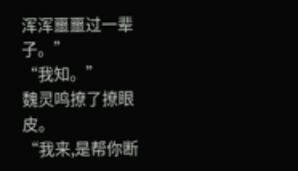浑浑噩噩过一辈子。”
“我知。”
魏灵鸣撩了撩眼皮。
“我来,是帮你断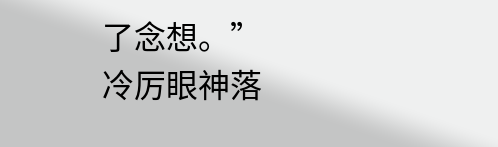了念想。”
冷厉眼神落